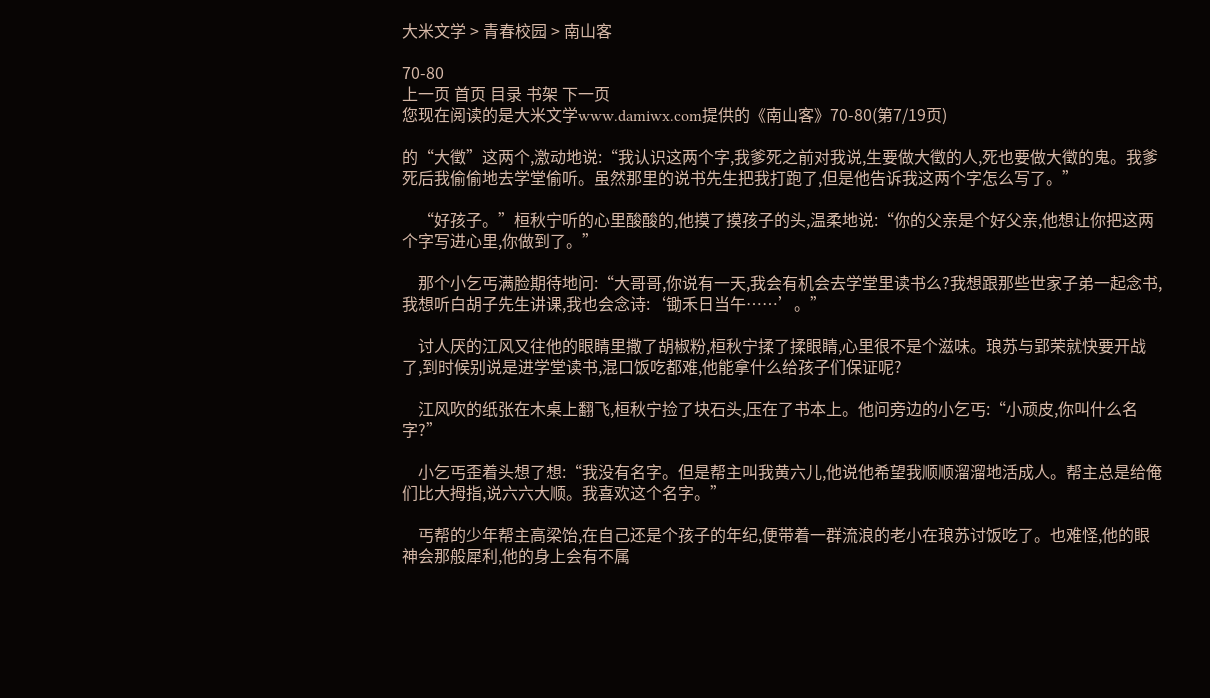大米文学 > 青春校园 > 南山客

70-80
上一页 首页 目录 书架 下一页
您现在阅读的是大米文学www.damiwx.com提供的《南山客》70-80(第7/19页)

的“大徵”这两个,激动地说:“我认识这两个字,我爹死之前对我说,生要做大徵的人,死也要做大徵的鬼。我爹死后我偷偷地去学堂偷听。虽然那里的说书先生把我打跑了,但是他告诉我这两个字怎么写了。”

    “好孩子。”桓秋宁听的心里酸酸的,他摸了摸孩子的头,温柔地说:“你的父亲是个好父亲,他想让你把这两个字写进心里,你做到了。”

    那个小乞丐满脸期待地问:“大哥哥,你说有一天,我会有机会去学堂里读书么?我想跟那些世家子弟一起念书,我想听白胡子先生讲课,我也会念诗:‘锄禾日当午……’。”

    讨人厌的江风又往他的眼睛里撒了胡椒粉,桓秋宁揉了揉眼睛,心里很不是个滋味。琅苏与郢荣就快要开战了,到时候别说是进学堂读书,混口饭吃都难,他能拿什么给孩子们保证呢?

    江风吹的纸张在木桌上翻飞,桓秋宁捡了块石头,压在了书本上。他问旁边的小乞丐:“小顽皮,你叫什么名字?”

    小乞丐歪着头想了想:“我没有名字。但是帮主叫我黄六儿,他说他希望我顺顺溜溜地活成人。帮主总是给俺们比大拇指,说六六大顺。我喜欢这个名字。”

    丐帮的少年帮主高梁饴,在自己还是个孩子的年纪,便带着一群流浪的老小在琅苏讨饭吃了。也难怪,他的眼神会那般犀利,他的身上会有不属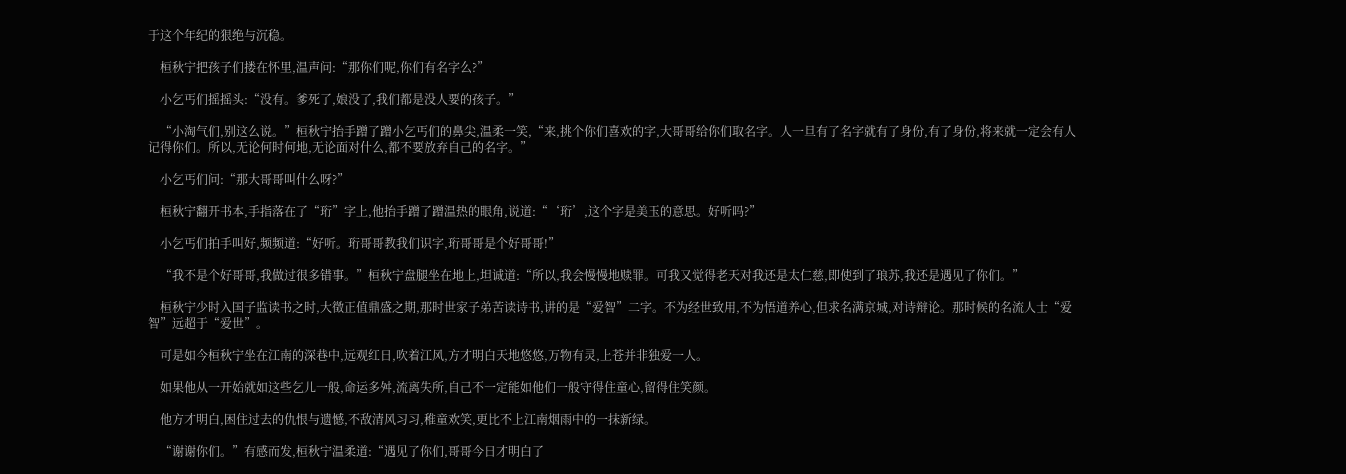于这个年纪的狠绝与沉稳。

    桓秋宁把孩子们搂在怀里,温声问:“那你们呢,你们有名字么?”

    小乞丐们摇摇头:“没有。爹死了,娘没了,我们都是没人要的孩子。”

    “小淘气们,别这么说。”桓秋宁抬手蹭了蹭小乞丐们的鼻尖,温柔一笑,“来,挑个你们喜欢的字,大哥哥给你们取名字。人一旦有了名字就有了身份,有了身份,将来就一定会有人记得你们。所以,无论何时何地,无论面对什么,都不要放弃自己的名字。”

    小乞丐们问:“那大哥哥叫什么呀?”

    桓秋宁翻开书本,手指落在了“珩”字上,他抬手蹭了蹭温热的眼角,说道:“‘珩’,这个字是美玉的意思。好听吗?”

    小乞丐们拍手叫好,频频道:“好听。珩哥哥教我们识字,珩哥哥是个好哥哥!”

    “我不是个好哥哥,我做过很多错事。”桓秋宁盘腿坐在地上,坦诚道:“所以,我会慢慢地赎罪。可我又觉得老天对我还是太仁慈,即使到了琅苏,我还是遇见了你们。”

    桓秋宁少时入国子监读书之时,大徵正值鼎盛之期,那时世家子弟苦读诗书,讲的是“爱智”二字。不为经世致用,不为悟道养心,但求名满京城,对诗辩论。那时候的名流人士“爱智”远超于“爱世”。

    可是如今桓秋宁坐在江南的深巷中,远观红日,吹着江风,方才明白天地悠悠,万物有灵,上苍并非独爱一人。

    如果他从一开始就如这些乞儿一般,命运多舛,流离失所,自己不一定能如他们一般守得住童心,留得住笑颜。

    他方才明白,困住过去的仇恨与遗憾,不敌清风习习,稚童欢笑,更比不上江南烟雨中的一抹新绿。

    “谢谢你们。”有感而发,桓秋宁温柔道:“遇见了你们,哥哥今日才明白了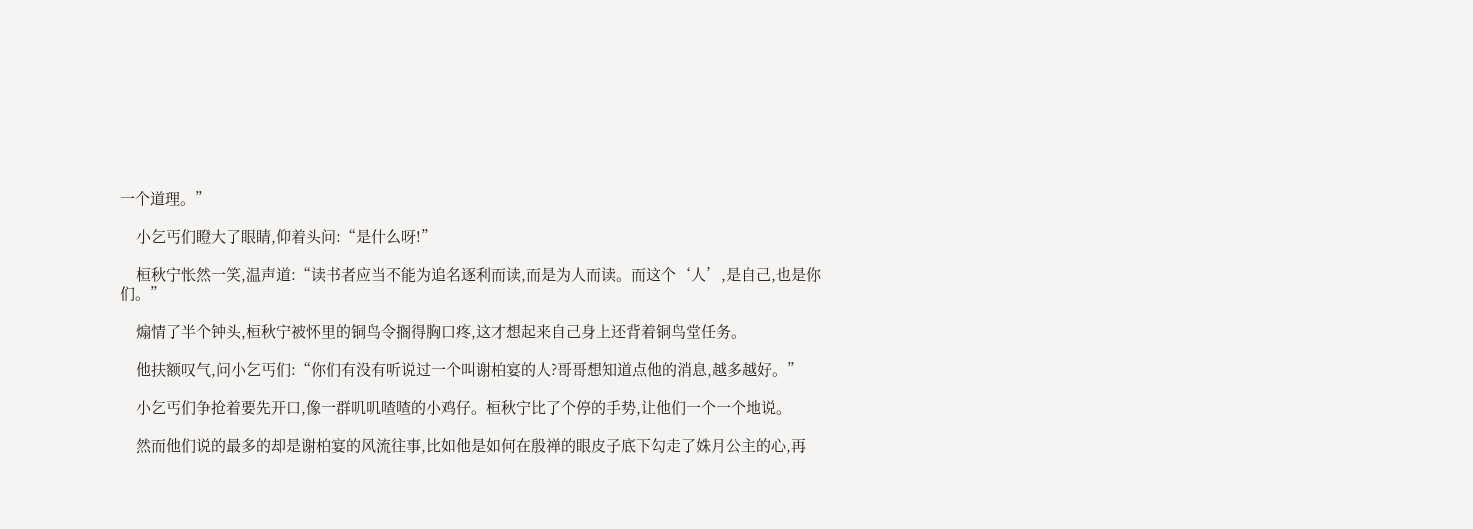一个道理。”

    小乞丐们瞪大了眼睛,仰着头问:“是什么呀!”

    桓秋宁怅然一笑,温声道:“读书者应当不能为追名逐利而读,而是为人而读。而这个‘人’,是自己,也是你们。”

    煽情了半个钟头,桓秋宁被怀里的铜鸟令搁得胸口疼,这才想起来自己身上还背着铜鸟堂任务。

    他扶额叹气,问小乞丐们:“你们有没有听说过一个叫谢柏宴的人?哥哥想知道点他的消息,越多越好。”

    小乞丐们争抢着要先开口,像一群叽叽喳喳的小鸡仔。桓秋宁比了个停的手势,让他们一个一个地说。

    然而他们说的最多的却是谢柏宴的风流往事,比如他是如何在殷禅的眼皮子底下勾走了姝月公主的心,再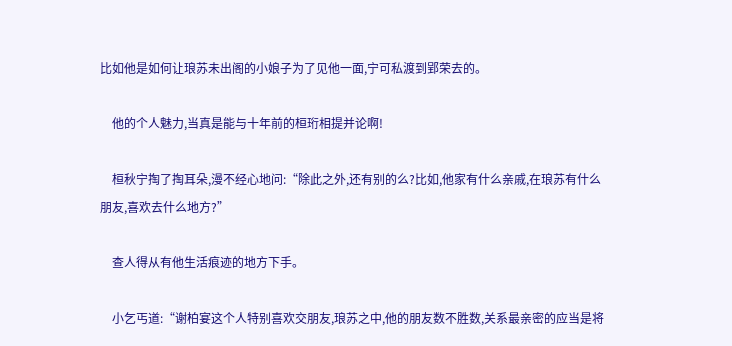比如他是如何让琅苏未出阁的小娘子为了见他一面,宁可私渡到郢荣去的。

    他的个人魅力,当真是能与十年前的桓珩相提并论啊!

    桓秋宁掏了掏耳朵,漫不经心地问:“除此之外,还有别的么?比如,他家有什么亲戚,在琅苏有什么朋友,喜欢去什么地方?”

    查人得从有他生活痕迹的地方下手。

    小乞丐道:“谢柏宴这个人特别喜欢交朋友,琅苏之中,他的朋友数不胜数,关系最亲密的应当是将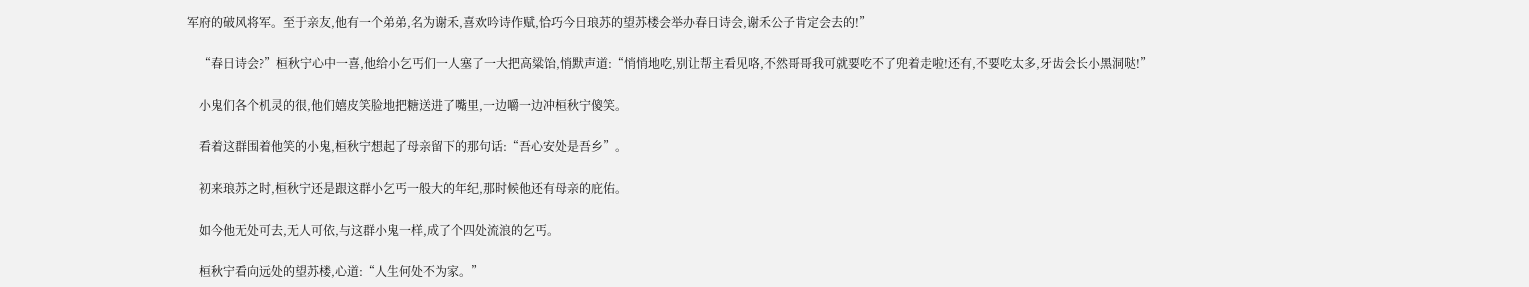军府的破风将军。至于亲友,他有一个弟弟,名为谢禾,喜欢吟诗作赋,恰巧今日琅苏的望苏楼会举办春日诗会,谢禾公子肯定会去的!”

    “春日诗会?”桓秋宁心中一喜,他给小乞丐们一人塞了一大把高粱饴,悄默声道:“悄悄地吃,别让帮主看见咯,不然哥哥我可就要吃不了兜着走啦!还有,不要吃太多,牙齿会长小黑洞哒!”

    小鬼们各个机灵的很,他们嬉皮笑脸地把糖送进了嘴里,一边嚼一边冲桓秋宁傻笑。

    看着这群围着他笑的小鬼,桓秋宁想起了母亲留下的那句话:“吾心安处是吾乡”。

    初来琅苏之时,桓秋宁还是跟这群小乞丐一般大的年纪,那时候他还有母亲的庇佑。

    如今他无处可去,无人可依,与这群小鬼一样,成了个四处流浪的乞丐。

    桓秋宁看向远处的望苏楼,心道:“人生何处不为家。”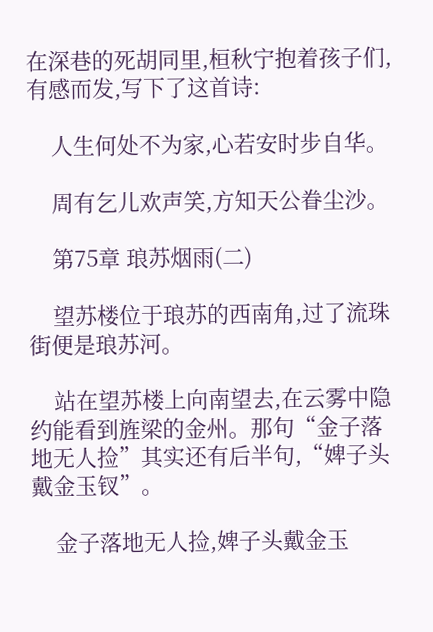在深巷的死胡同里,桓秋宁抱着孩子们,有感而发,写下了这首诗:

    人生何处不为家,心若安时步自华。

    周有乞儿欢声笑,方知天公眷尘沙。

    第75章 琅苏烟雨(二)

    望苏楼位于琅苏的西南角,过了流珠街便是琅苏河。

    站在望苏楼上向南望去,在云雾中隐约能看到旌梁的金州。那句“金子落地无人捡”其实还有后半句,“婢子头戴金玉钗”。

    金子落地无人捡,婢子头戴金玉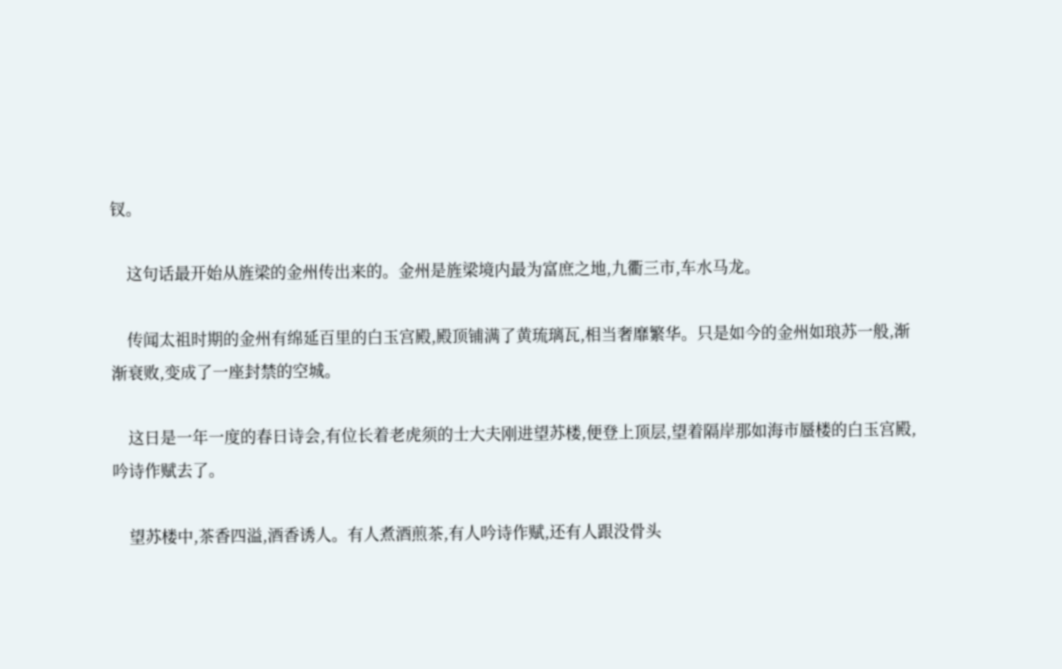钗。

    这句话最开始从旌梁的金州传出来的。金州是旌梁境内最为富庶之地,九衢三市,车水马龙。

    传闻太祖时期的金州有绵延百里的白玉宫殿,殿顶铺满了黄琉璃瓦,相当奢靡繁华。只是如今的金州如琅苏一般,渐渐衰败,变成了一座封禁的空城。

    这日是一年一度的春日诗会,有位长着老虎须的士大夫刚进望苏楼,便登上顶层,望着隔岸那如海市蜃楼的白玉宫殿,吟诗作赋去了。

    望苏楼中,茶香四溢,酒香诱人。有人煮酒煎茶,有人吟诗作赋,还有人跟没骨头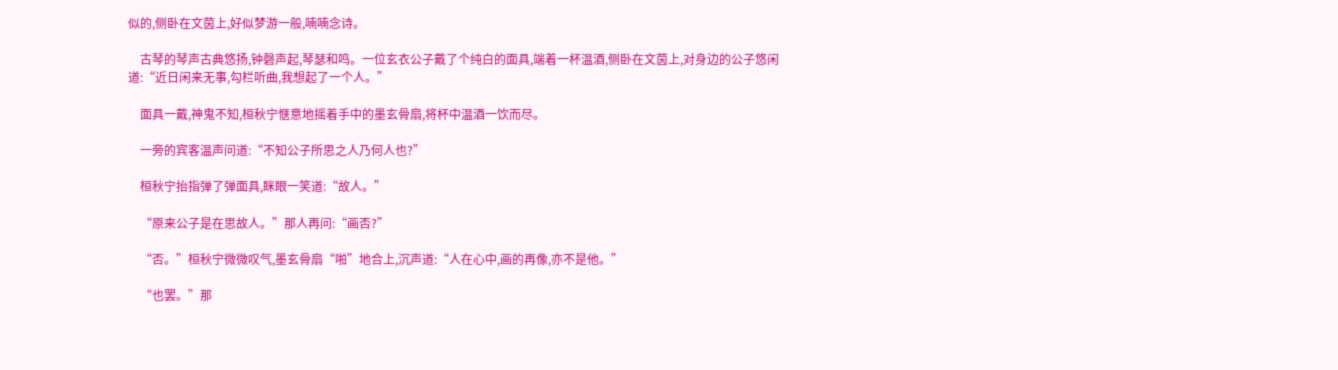似的,侧卧在文茵上,好似梦游一般,喃喃念诗。

    古琴的琴声古典悠扬,钟磬声起,琴瑟和鸣。一位玄衣公子戴了个纯白的面具,端着一杯温酒,侧卧在文茵上,对身边的公子悠闲道:“近日闲来无事,勾栏听曲,我想起了一个人。”

    面具一戴,神鬼不知,桓秋宁惬意地摇着手中的墨玄骨扇,将杯中温酒一饮而尽。

    一旁的宾客温声问道:“不知公子所思之人乃何人也?”

    桓秋宁抬指弹了弹面具,眯眼一笑道:“故人。”

    “原来公子是在思故人。”那人再问:“画否?”

    “否。”桓秋宁微微叹气,墨玄骨扇“啪”地合上,沉声道:“人在心中,画的再像,亦不是他。”

    “也罢。”那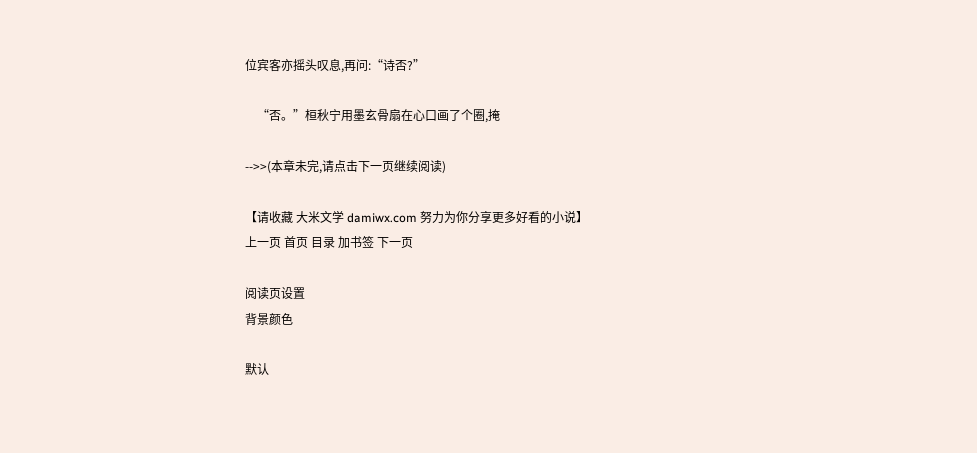位宾客亦摇头叹息,再问:“诗否?”

    “否。”桓秋宁用墨玄骨扇在心口画了个圈,掩

-->>(本章未完,请点击下一页继续阅读)

【请收藏 大米文学 damiwx.com 努力为你分享更多好看的小说】
上一页 首页 目录 加书签 下一页

阅读页设置
背景颜色

默认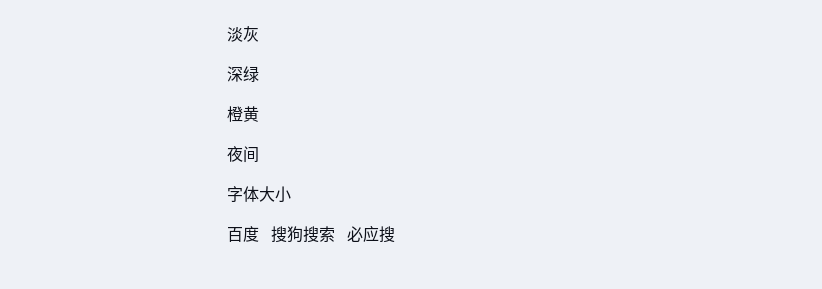淡灰

深绿

橙黄

夜间

字体大小

百度   搜狗搜索   必应搜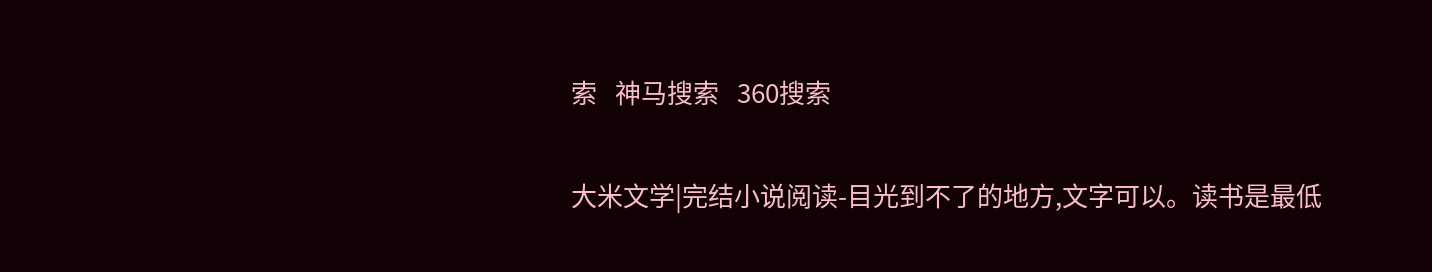索   神马搜索   360搜索

大米文学|完结小说阅读-目光到不了的地方,文字可以。读书是最低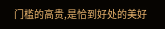门槛的高贵,是恰到好处的美好